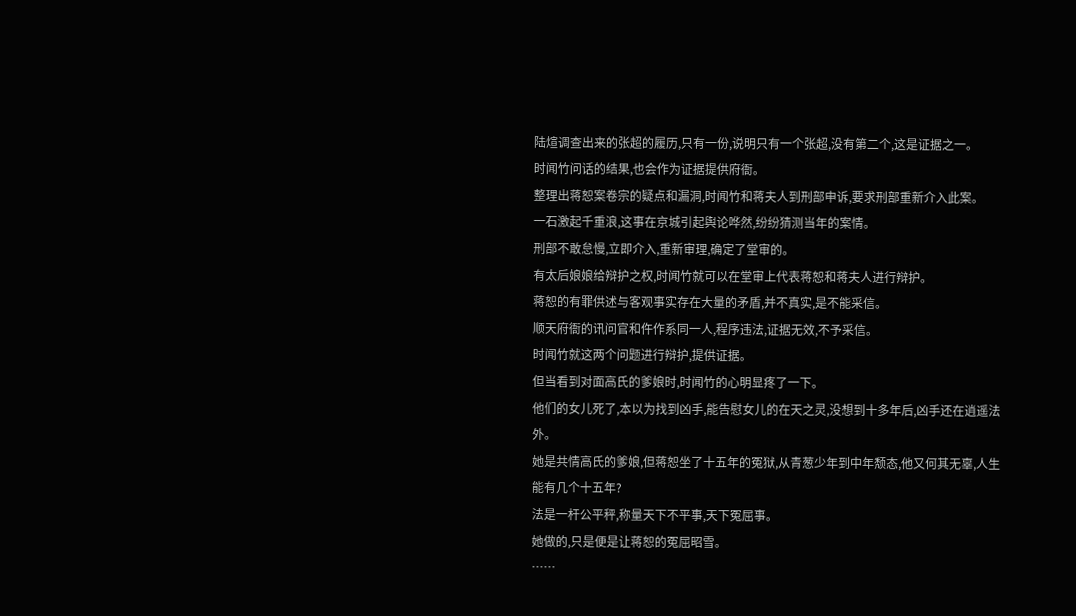陆煊调查出来的张超的履历,只有一份,说明只有一个张超,没有第二个,这是证据之一。
时闻竹问话的结果,也会作为证据提供府衙。
整理出蒋恕案卷宗的疑点和漏洞,时闻竹和蒋夫人到刑部申诉,要求刑部重新介入此案。
一石激起千重浪,这事在京城引起舆论哗然,纷纷猜测当年的案情。
刑部不敢怠慢,立即介入,重新审理,确定了堂审的。
有太后娘娘给辩护之权,时闻竹就可以在堂审上代表蒋恕和蒋夫人进行辩护。
蒋恕的有罪供述与客观事实存在大量的矛盾,并不真实,是不能采信。
顺天府衙的讯问官和仵作系同一人,程序违法,证据无效,不予采信。
时闻竹就这两个问题进行辩护,提供证据。
但当看到对面高氏的爹娘时,时闻竹的心明显疼了一下。
他们的女儿死了,本以为找到凶手,能告慰女儿的在天之灵,没想到十多年后,凶手还在逍遥法外。
她是共情高氏的爹娘,但蒋恕坐了十五年的冤狱,从青葱少年到中年颓态,他又何其无辜,人生能有几个十五年?
法是一杆公平秤,称量天下不平事,天下冤屈事。
她做的,只是便是让蒋恕的冤屈昭雪。
……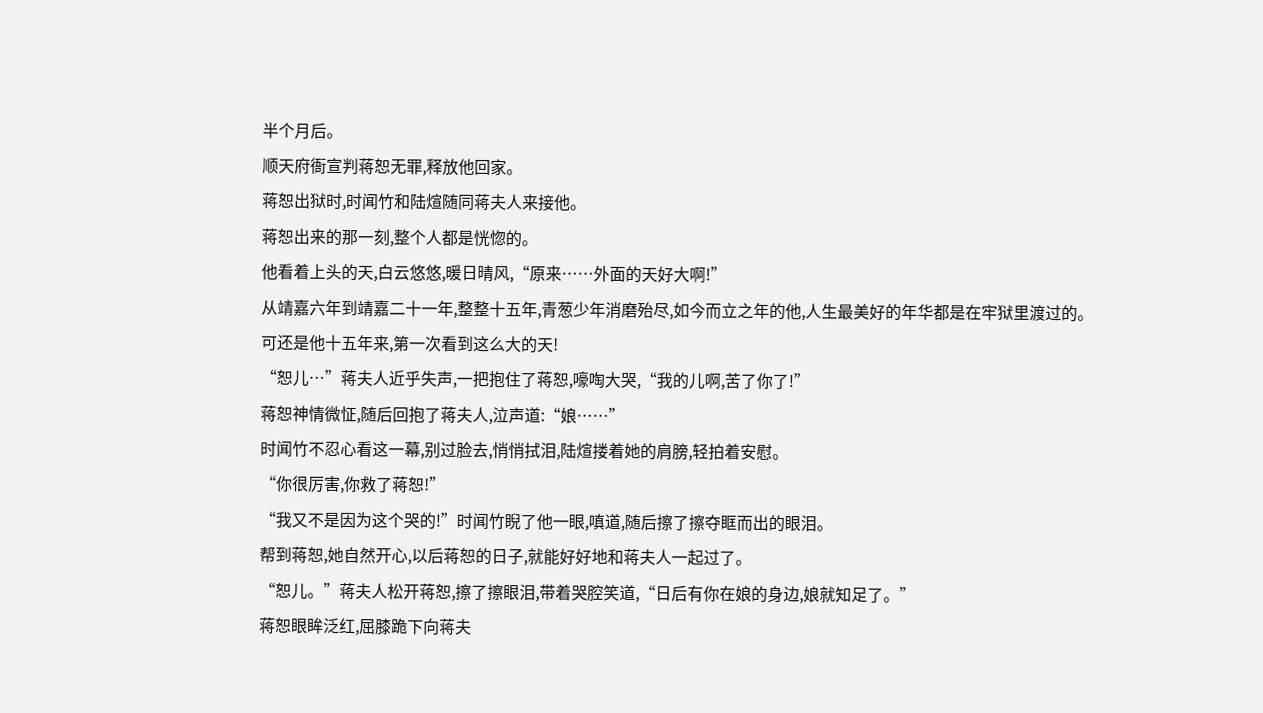半个月后。
顺天府衙宣判蒋恕无罪,释放他回家。
蒋恕出狱时,时闻竹和陆煊随同蒋夫人来接他。
蒋恕出来的那一刻,整个人都是恍惚的。
他看着上头的天,白云悠悠,暖日晴风,“原来……外面的天好大啊!”
从靖嘉六年到靖嘉二十一年,整整十五年,青葱少年消磨殆尽,如今而立之年的他,人生最美好的年华都是在牢狱里渡过的。
可还是他十五年来,第一次看到这么大的天!
“恕儿…”蒋夫人近乎失声,一把抱住了蒋恕,嚎啕大哭,“我的儿啊,苦了你了!”
蒋恕神情微怔,随后回抱了蒋夫人,泣声道:“娘……”
时闻竹不忍心看这一幕,别过脸去,悄悄拭泪,陆煊搂着她的肩膀,轻拍着安慰。
“你很厉害,你救了蒋恕!”
“我又不是因为这个哭的!”时闻竹睨了他一眼,嗔道,随后擦了擦夺眶而出的眼泪。
帮到蒋恕,她自然开心,以后蒋恕的日子,就能好好地和蒋夫人一起过了。
“恕儿。”蒋夫人松开蒋恕,擦了擦眼泪,带着哭腔笑道,“日后有你在娘的身边,娘就知足了。”
蒋恕眼眸泛红,屈膝跪下向蒋夫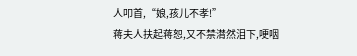人叩首,“娘,孩儿不孝!”
蒋夫人扶起蒋恕,又不禁潸然泪下,哽咽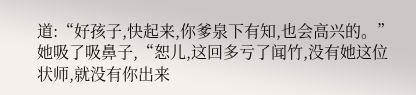道:“好孩子,快起来,你爹泉下有知,也会高兴的。”
她吸了吸鼻子,“恕儿,这回多亏了闻竹,没有她这位状师,就没有你出来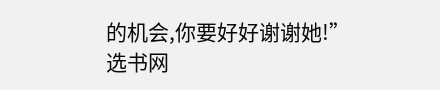的机会,你要好好谢谢她!”
选书网